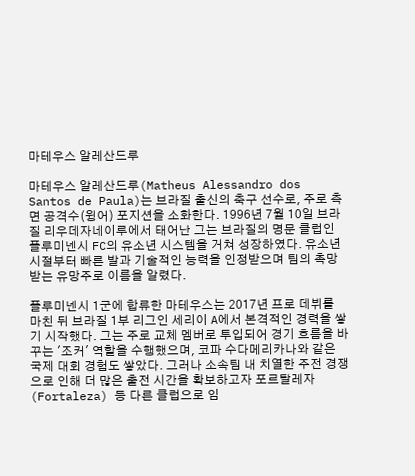마테우스 알레산드루

마테우스 알레산드루(Matheus Alessandro dos Santos de Paula)는 브라질 출신의 축구 선수로, 주로 측면 공격수(윙어) 포지션을 소화한다. 1996년 7월 10일 브라질 리우데자네이루에서 태어난 그는 브라질의 명문 클럽인 플루미넨시 FC의 유소년 시스템을 거쳐 성장하였다. 유소년 시절부터 빠른 발과 기술적인 능력을 인정받으며 팀의 촉망받는 유망주로 이름을 알렸다.

플루미넨시 1군에 합류한 마테우스는 2017년 프로 데뷔를 마친 뒤 브라질 1부 리그인 세리이 A에서 본격적인 경력을 쌓기 시작했다. 그는 주로 교체 멤버로 투입되어 경기 흐름을 바꾸는 '조커' 역할을 수행했으며, 코파 수다메리카나와 같은 국제 대회 경험도 쌓았다. 그러나 소속팀 내 치열한 주전 경쟁으로 인해 더 많은 출전 시간을 확보하고자 포르탈레자(Fortaleza) 등 다른 클럽으로 임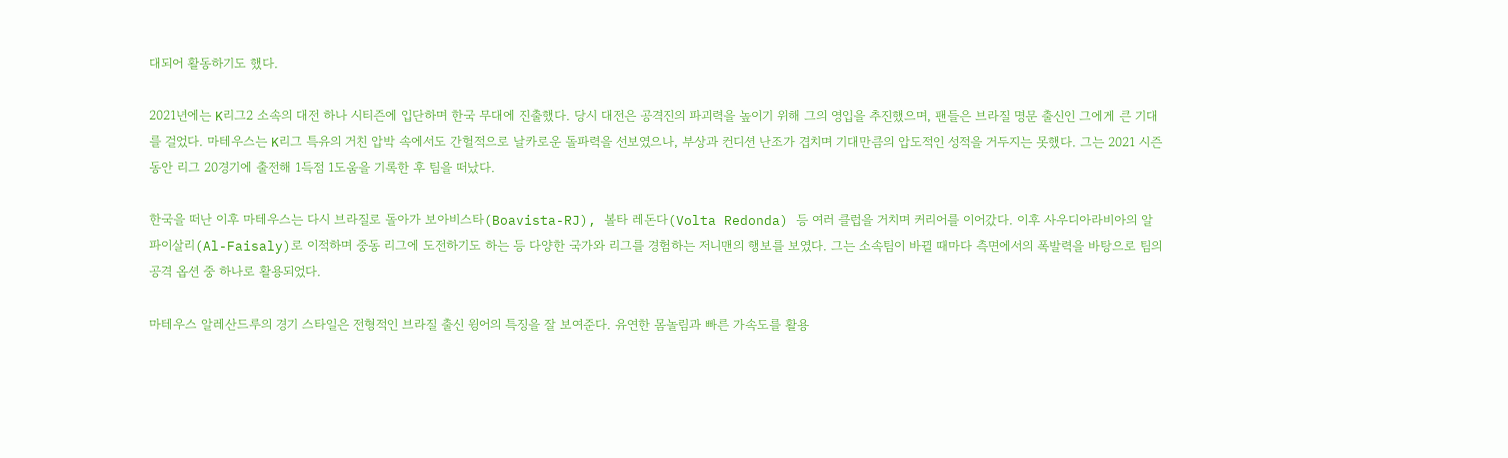대되어 활동하기도 했다.

2021년에는 K리그2 소속의 대전 하나 시티즌에 입단하며 한국 무대에 진출했다. 당시 대전은 공격진의 파괴력을 높이기 위해 그의 영입을 추진했으며, 팬들은 브라질 명문 출신인 그에게 큰 기대를 걸었다. 마테우스는 K리그 특유의 거친 압박 속에서도 간헐적으로 날카로운 돌파력을 선보였으나, 부상과 컨디션 난조가 겹치며 기대만큼의 압도적인 성적을 거두지는 못했다. 그는 2021 시즌 동안 리그 20경기에 출전해 1득점 1도움을 기록한 후 팀을 떠났다.

한국을 떠난 이후 마테우스는 다시 브라질로 돌아가 보아비스타(Boavista-RJ), 볼타 레돈다(Volta Redonda) 등 여러 클럽을 거치며 커리어를 이어갔다. 이후 사우디아라비아의 알 파이살리(Al-Faisaly)로 이적하며 중동 리그에 도전하기도 하는 등 다양한 국가와 리그를 경험하는 저니맨의 행보를 보였다. 그는 소속팀이 바뀔 때마다 측면에서의 폭발력을 바탕으로 팀의 공격 옵션 중 하나로 활용되었다.

마테우스 알레산드루의 경기 스타일은 전형적인 브라질 출신 윙어의 특징을 잘 보여준다. 유연한 몸놀림과 빠른 가속도를 활용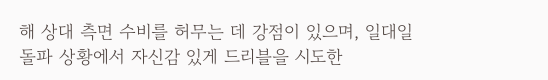해 상대 측면 수비를 허무는 데 강점이 있으며, 일대일 돌파 상황에서 자신감 있게 드리블을 시도한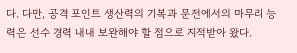다. 다만, 공격 포인트 생산력의 기복과 문전에서의 마무리 능력은 선수 경력 내내 보완해야 할 점으로 지적받아 왔다.